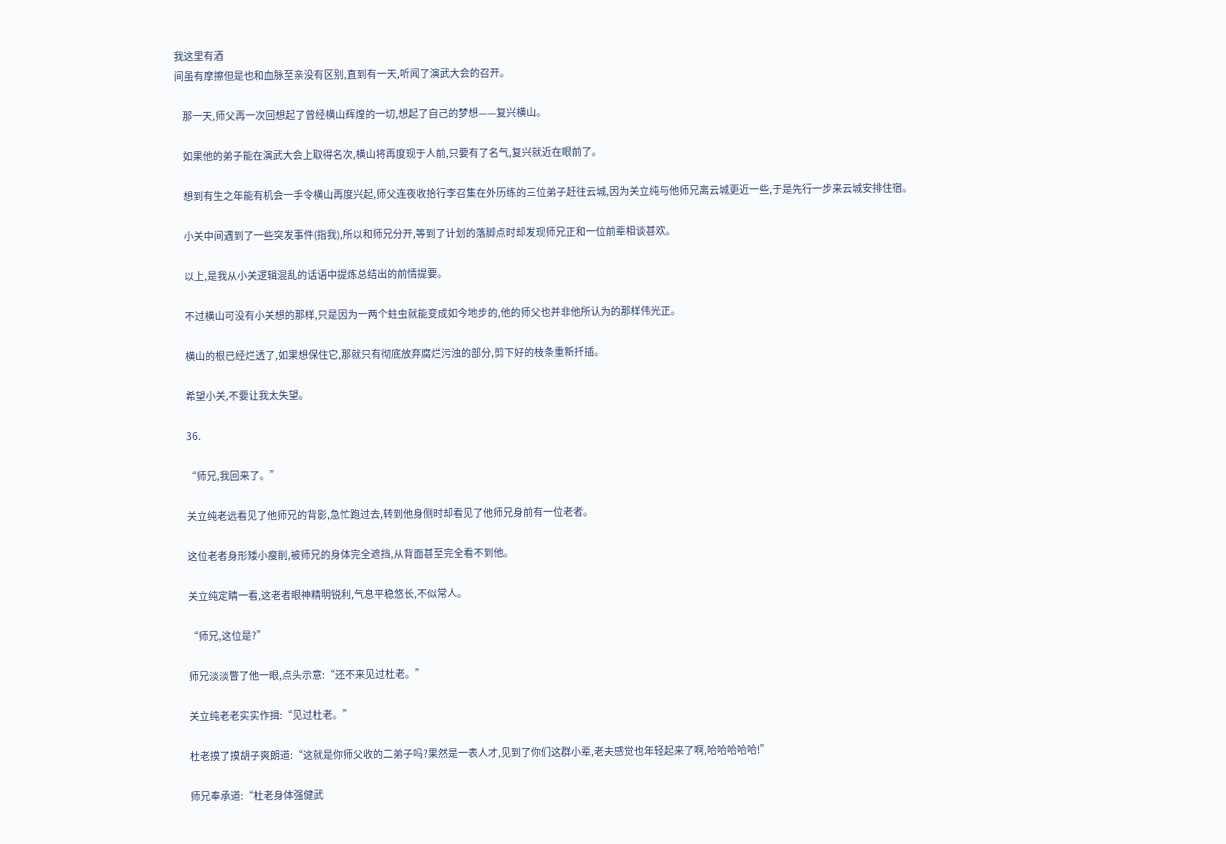我这里有酒
间虽有摩擦但是也和血脉至亲没有区别,直到有一天,听闻了演武大会的召开。

    那一天,师父再一次回想起了曾经横山辉煌的一切,想起了自己的梦想——复兴横山。

    如果他的弟子能在演武大会上取得名次,横山将再度现于人前,只要有了名气,复兴就近在眼前了。

    想到有生之年能有机会一手令横山再度兴起,师父连夜收拾行李召集在外历练的三位弟子赶往云城,因为关立纯与他师兄离云城更近一些,于是先行一步来云城安排住宿。

    小关中间遇到了一些突发事件(指我),所以和师兄分开,等到了计划的落脚点时却发现师兄正和一位前辈相谈甚欢。

    以上,是我从小关逻辑混乱的话语中提炼总结出的前情提要。

    不过横山可没有小关想的那样,只是因为一两个蛀虫就能变成如今地步的,他的师父也并非他所认为的那样伟光正。

    横山的根已经烂透了,如果想保住它,那就只有彻底放弃腐烂污浊的部分,剪下好的枝条重新扦插。

    希望小关,不要让我太失望。

    36.

    “师兄,我回来了。”

    关立纯老远看见了他师兄的背影,急忙跑过去,转到他身侧时却看见了他师兄身前有一位老者。

    这位老者身形矮小瘦削,被师兄的身体完全遮挡,从背面甚至完全看不到他。

    关立纯定睛一看,这老者眼神精明锐利,气息平稳悠长,不似常人。

    “师兄,这位是?”

    师兄淡淡瞥了他一眼,点头示意:“还不来见过杜老。”

    关立纯老老实实作揖:“见过杜老。”

    杜老摸了摸胡子爽朗道:“这就是你师父收的二弟子吗?果然是一表人才,见到了你们这群小辈,老夫感觉也年轻起来了啊,哈哈哈哈哈!”

    师兄奉承道:“杜老身体强健武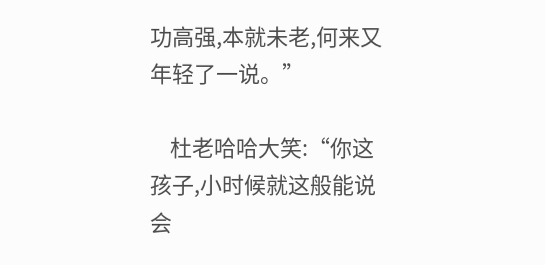功高强,本就未老,何来又年轻了一说。”

    杜老哈哈大笑:“你这孩子,小时候就这般能说会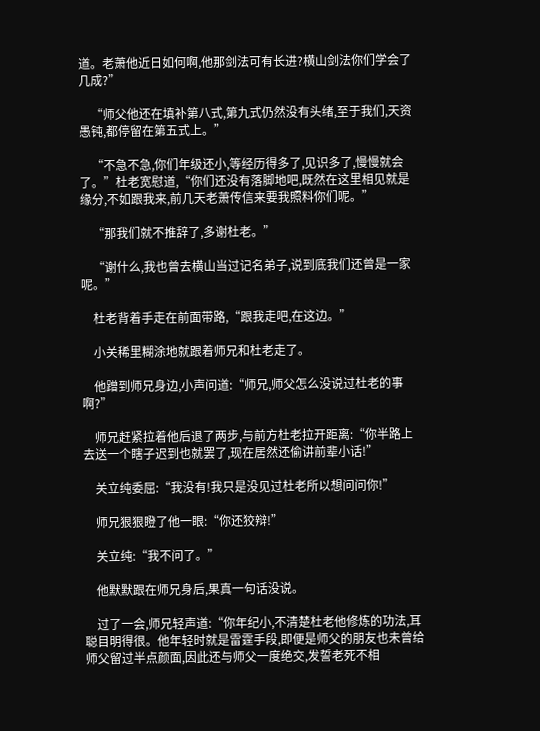道。老萧他近日如何啊,他那剑法可有长进?横山剑法你们学会了几成?”

    “师父他还在填补第八式,第九式仍然没有头绪,至于我们,天资愚钝,都停留在第五式上。”

    “不急不急,你们年级还小,等经历得多了,见识多了,慢慢就会了。”杜老宽慰道,“你们还没有落脚地吧,既然在这里相见就是缘分,不如跟我来,前几天老萧传信来要我照料你们呢。”

    “那我们就不推辞了,多谢杜老。”

    “谢什么,我也曾去横山当过记名弟子,说到底我们还曾是一家呢。”

    杜老背着手走在前面带路,“跟我走吧,在这边。”

    小关稀里糊涂地就跟着师兄和杜老走了。

    他蹭到师兄身边,小声问道:“师兄,师父怎么没说过杜老的事啊?”

    师兄赶紧拉着他后退了两步,与前方杜老拉开距离:“你半路上去送一个瞎子迟到也就罢了,现在居然还偷讲前辈小话!”

    关立纯委屈:“我没有!我只是没见过杜老所以想问问你!”

    师兄狠狠瞪了他一眼:“你还狡辩!”

    关立纯:“我不问了。”

    他默默跟在师兄身后,果真一句话没说。

    过了一会,师兄轻声道:“你年纪小,不清楚杜老他修炼的功法,耳聪目明得很。他年轻时就是雷霆手段,即便是师父的朋友也未曾给师父留过半点颜面,因此还与师父一度绝交,发誓老死不相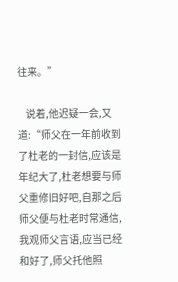往来。”

    说着,他迟疑一会,又道:“师父在一年前收到了杜老的一封信,应该是年纪大了,杜老想要与师父重修旧好吧,自那之后师父便与杜老时常通信,我观师父言语,应当已经和好了,师父托他照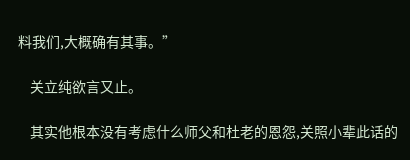料我们,大概确有其事。”

    关立纯欲言又止。

    其实他根本没有考虑什么师父和杜老的恩怨,关照小辈此话的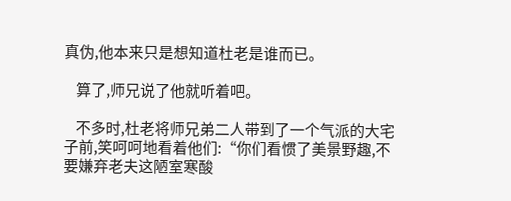真伪,他本来只是想知道杜老是谁而已。

    算了,师兄说了他就听着吧。

    不多时,杜老将师兄弟二人带到了一个气派的大宅子前,笑呵呵地看着他们:“你们看惯了美景野趣,不要嫌弃老夫这陋室寒酸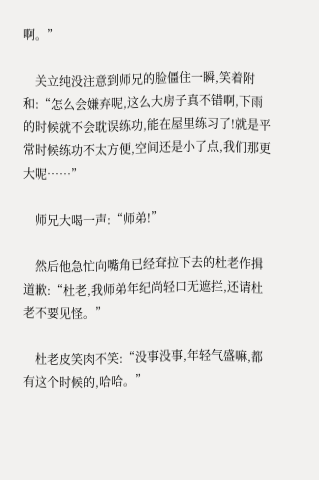啊。”

    关立纯没注意到师兄的脸僵住一瞬,笑着附和:“怎么会嫌弃呢,这么大房子真不错啊,下雨的时候就不会耽误练功,能在屋里练习了!就是平常时候练功不太方便,空间还是小了点,我们那更大呢……”

    师兄大喝一声:“师弟!”

    然后他急忙向嘴角已经耷拉下去的杜老作揖道歉:“杜老,我师弟年纪尚轻口无遮拦,还请杜老不要见怪。”

    杜老皮笑肉不笑:“没事没事,年轻气盛嘛,都有这个时候的,哈哈。”